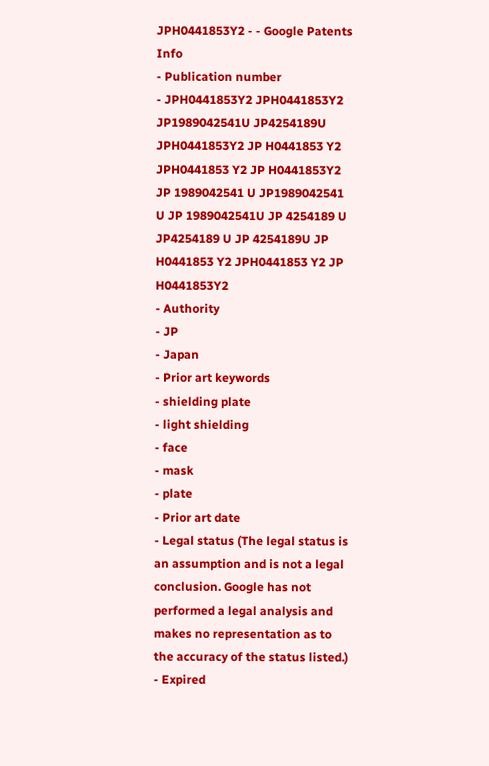JPH0441853Y2 - - Google Patents
Info
- Publication number
- JPH0441853Y2 JPH0441853Y2 JP1989042541U JP4254189U JPH0441853Y2 JP H0441853 Y2 JPH0441853 Y2 JP H0441853Y2 JP 1989042541 U JP1989042541 U JP 1989042541U JP 4254189 U JP4254189 U JP 4254189U JP H0441853 Y2 JPH0441853 Y2 JP H0441853Y2
- Authority
- JP
- Japan
- Prior art keywords
- shielding plate
- light shielding
- face
- mask
- plate
- Prior art date
- Legal status (The legal status is an assumption and is not a legal conclusion. Google has not performed a legal analysis and makes no representation as to the accuracy of the status listed.)
- Expired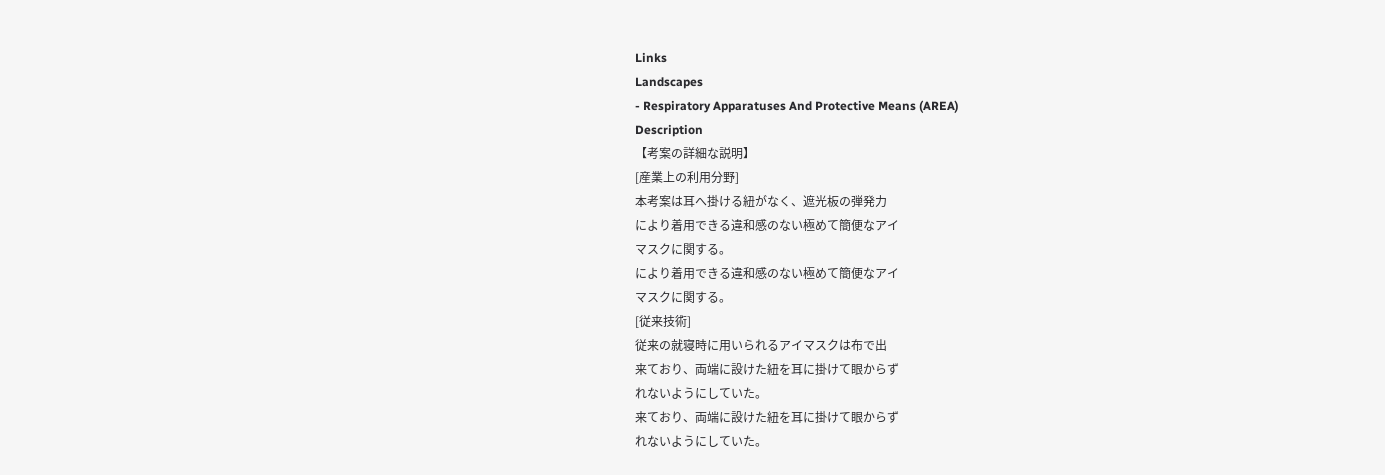Links
Landscapes
- Respiratory Apparatuses And Protective Means (AREA)
Description
【考案の詳細な説明】
[産業上の利用分野]
本考案は耳へ掛ける紐がなく、遮光板の弾発力
により着用できる違和感のない極めて簡便なアイ
マスクに関する。
により着用できる違和感のない極めて簡便なアイ
マスクに関する。
[従来技術]
従来の就寝時に用いられるアイマスクは布で出
来ており、両端に設けた紐を耳に掛けて眼からず
れないようにしていた。
来ており、両端に設けた紐を耳に掛けて眼からず
れないようにしていた。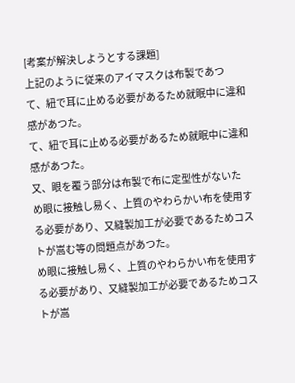[考案が解決しようとする課題]
上記のように従来のアイマスクは布製であつ
て、紐で耳に止める必要があるため就眠中に違和
感があつた。
て、紐で耳に止める必要があるため就眠中に違和
感があつた。
又、眼を覆う部分は布製で布に定型性がないた
め眼に接触し易く、上質のやわらかい布を使用す
る必要があり、又縫製加工が必要であるためコス
トが嵩む等の問題点があつた。
め眼に接触し易く、上質のやわらかい布を使用す
る必要があり、又縫製加工が必要であるためコス
トが嵩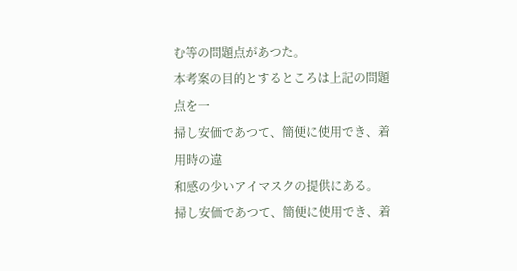む等の問題点があつた。
本考案の目的とするところは上記の問題点を一
掃し安価であつて、簡便に使用でき、着用時の違
和感の少いアイマスクの提供にある。
掃し安価であつて、簡便に使用でき、着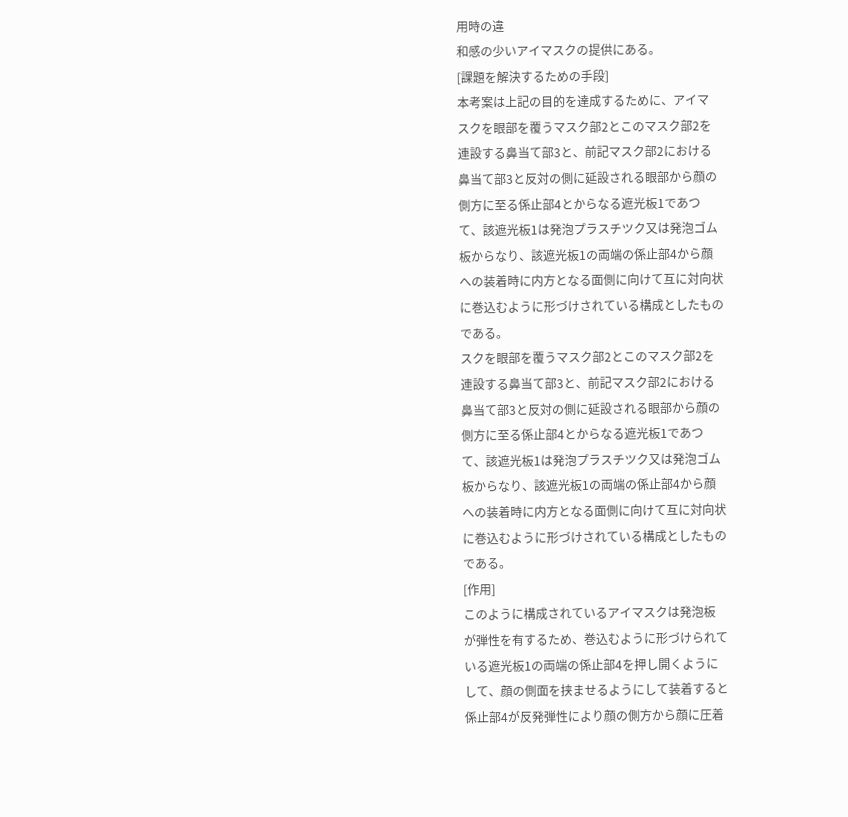用時の違
和感の少いアイマスクの提供にある。
[課題を解決するための手段]
本考案は上記の目的を達成するために、アイマ
スクを眼部を覆うマスク部2とこのマスク部2を
連設する鼻当て部3と、前記マスク部2における
鼻当て部3と反対の側に延設される眼部から顔の
側方に至る係止部4とからなる遮光板1であつ
て、該遮光板1は発泡プラスチツク又は発泡ゴム
板からなり、該遮光板1の両端の係止部4から顔
への装着時に内方となる面側に向けて互に対向状
に巻込むように形づけされている構成としたもの
である。
スクを眼部を覆うマスク部2とこのマスク部2を
連設する鼻当て部3と、前記マスク部2における
鼻当て部3と反対の側に延設される眼部から顔の
側方に至る係止部4とからなる遮光板1であつ
て、該遮光板1は発泡プラスチツク又は発泡ゴム
板からなり、該遮光板1の両端の係止部4から顔
への装着時に内方となる面側に向けて互に対向状
に巻込むように形づけされている構成としたもの
である。
[作用]
このように構成されているアイマスクは発泡板
が弾性を有するため、巻込むように形づけられて
いる遮光板1の両端の係止部4を押し開くように
して、顔の側面を挟ませるようにして装着すると
係止部4が反発弾性により顔の側方から顔に圧着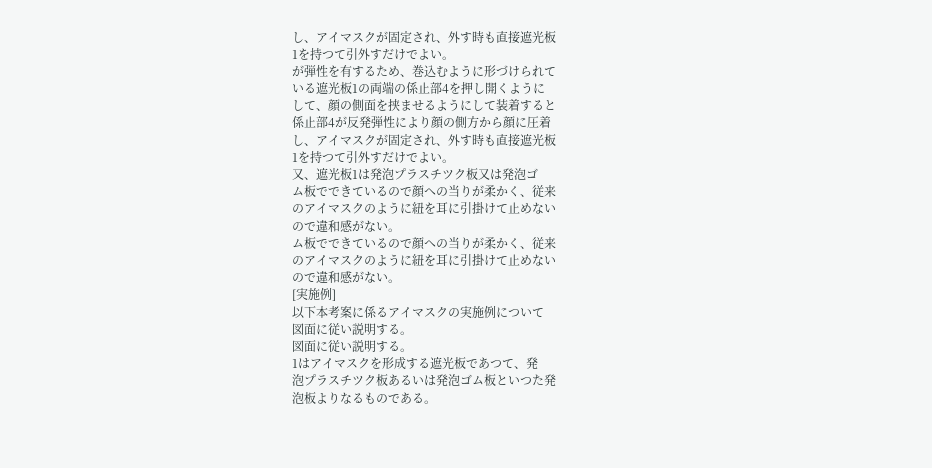し、アイマスクが固定され、外す時も直接遮光板
1を持つて引外すだけでよい。
が弾性を有するため、巻込むように形づけられて
いる遮光板1の両端の係止部4を押し開くように
して、顔の側面を挟ませるようにして装着すると
係止部4が反発弾性により顔の側方から顔に圧着
し、アイマスクが固定され、外す時も直接遮光板
1を持つて引外すだけでよい。
又、遮光板1は発泡プラスチツク板又は発泡ゴ
ム板でできているので顔への当りが柔かく、従来
のアイマスクのように紐を耳に引掛けて止めない
ので違和感がない。
ム板でできているので顔への当りが柔かく、従来
のアイマスクのように紐を耳に引掛けて止めない
ので違和感がない。
[実施例]
以下本考案に係るアイマスクの実施例について
図面に従い説明する。
図面に従い説明する。
1はアイマスクを形成する遮光板であつて、発
泡プラスチツク板あるいは発泡ゴム板といつた発
泡板よりなるものである。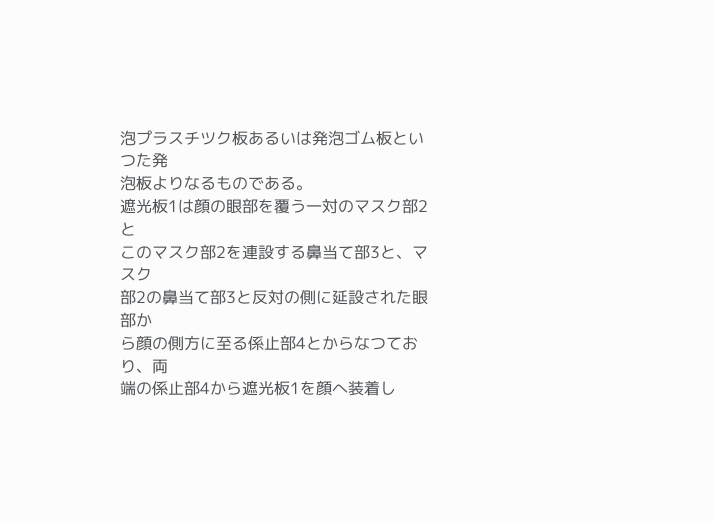泡プラスチツク板あるいは発泡ゴム板といつた発
泡板よりなるものである。
遮光板1は顔の眼部を覆う一対のマスク部2と
このマスク部2を連設する鼻当て部3と、マスク
部2の鼻当て部3と反対の側に延設された眼部か
ら顔の側方に至る係止部4とからなつており、両
端の係止部4から遮光板1を顔へ装着し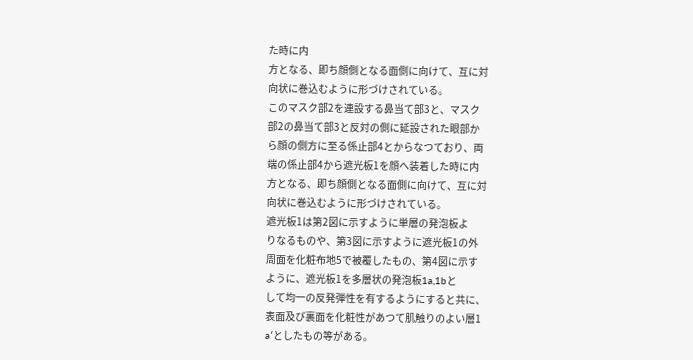た時に内
方となる、即ち顔側となる面側に向けて、互に対
向状に巻込むように形づけされている。
このマスク部2を連設する鼻当て部3と、マスク
部2の鼻当て部3と反対の側に延設された眼部か
ら顔の側方に至る係止部4とからなつており、両
端の係止部4から遮光板1を顔へ装着した時に内
方となる、即ち顔側となる面側に向けて、互に対
向状に巻込むように形づけされている。
遮光板1は第2図に示すように単層の発泡板よ
りなるものや、第3図に示すように遮光板1の外
周面を化粧布地5で被覆したもの、第4図に示す
ように、遮光板1を多層状の発泡板1a,1bと
して均一の反発弾性を有するようにすると共に、
表面及び裏面を化粧性があつて肌触りのよい層1
a′としたもの等がある。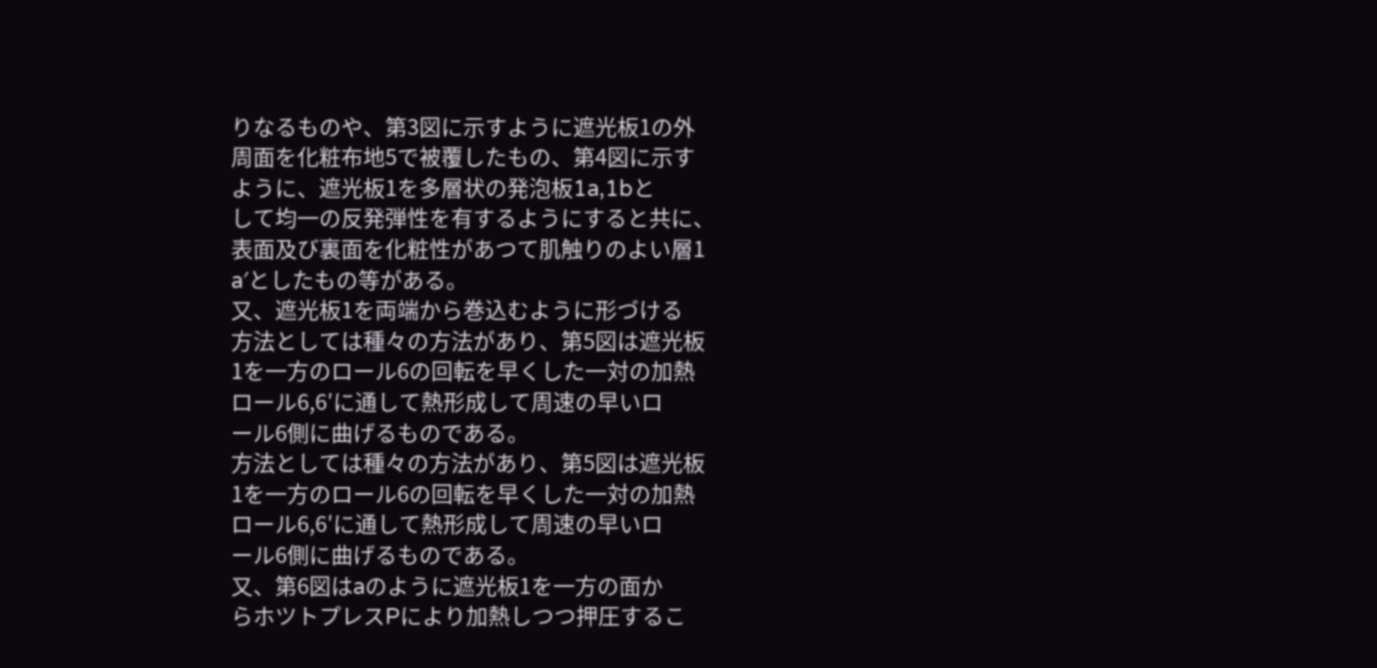りなるものや、第3図に示すように遮光板1の外
周面を化粧布地5で被覆したもの、第4図に示す
ように、遮光板1を多層状の発泡板1a,1bと
して均一の反発弾性を有するようにすると共に、
表面及び裏面を化粧性があつて肌触りのよい層1
a′としたもの等がある。
又、遮光板1を両端から巻込むように形づける
方法としては種々の方法があり、第5図は遮光板
1を一方のロール6の回転を早くした一対の加熱
ロール6,6′に通して熱形成して周速の早いロ
ール6側に曲げるものである。
方法としては種々の方法があり、第5図は遮光板
1を一方のロール6の回転を早くした一対の加熱
ロール6,6′に通して熱形成して周速の早いロ
ール6側に曲げるものである。
又、第6図はaのように遮光板1を一方の面か
らホツトプレスPにより加熱しつつ押圧するこ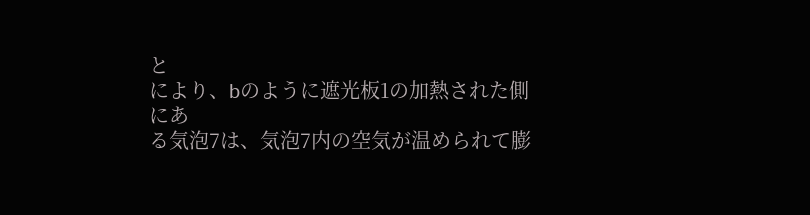と
により、bのように遮光板1の加熱された側にあ
る気泡7は、気泡7内の空気が温められて膨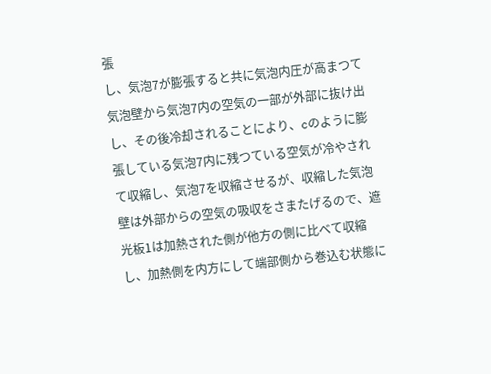張
し、気泡7が膨張すると共に気泡内圧が高まつて
気泡壁から気泡7内の空気の一部が外部に抜け出
し、その後冷却されることにより、cのように膨
張している気泡7内に残つている空気が冷やされ
て収縮し、気泡7を収縮させるが、収縮した気泡
壁は外部からの空気の吸収をさまたげるので、遮
光板1は加熱された側が他方の側に比べて収縮
し、加熱側を内方にして端部側から巻込む状態に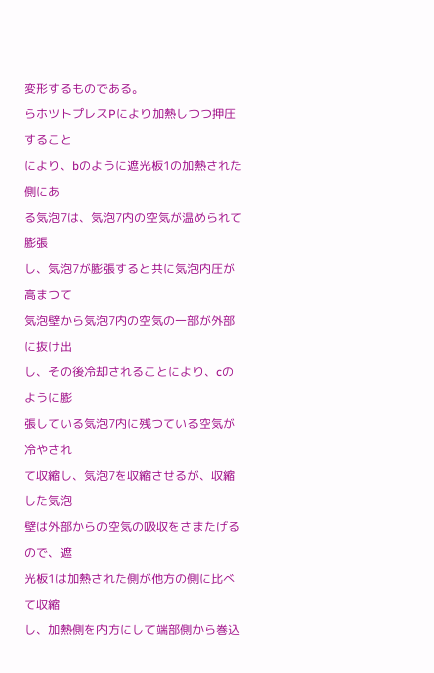変形するものである。
らホツトプレスPにより加熱しつつ押圧すること
により、bのように遮光板1の加熱された側にあ
る気泡7は、気泡7内の空気が温められて膨張
し、気泡7が膨張すると共に気泡内圧が高まつて
気泡壁から気泡7内の空気の一部が外部に抜け出
し、その後冷却されることにより、cのように膨
張している気泡7内に残つている空気が冷やされ
て収縮し、気泡7を収縮させるが、収縮した気泡
壁は外部からの空気の吸収をさまたげるので、遮
光板1は加熱された側が他方の側に比べて収縮
し、加熱側を内方にして端部側から巻込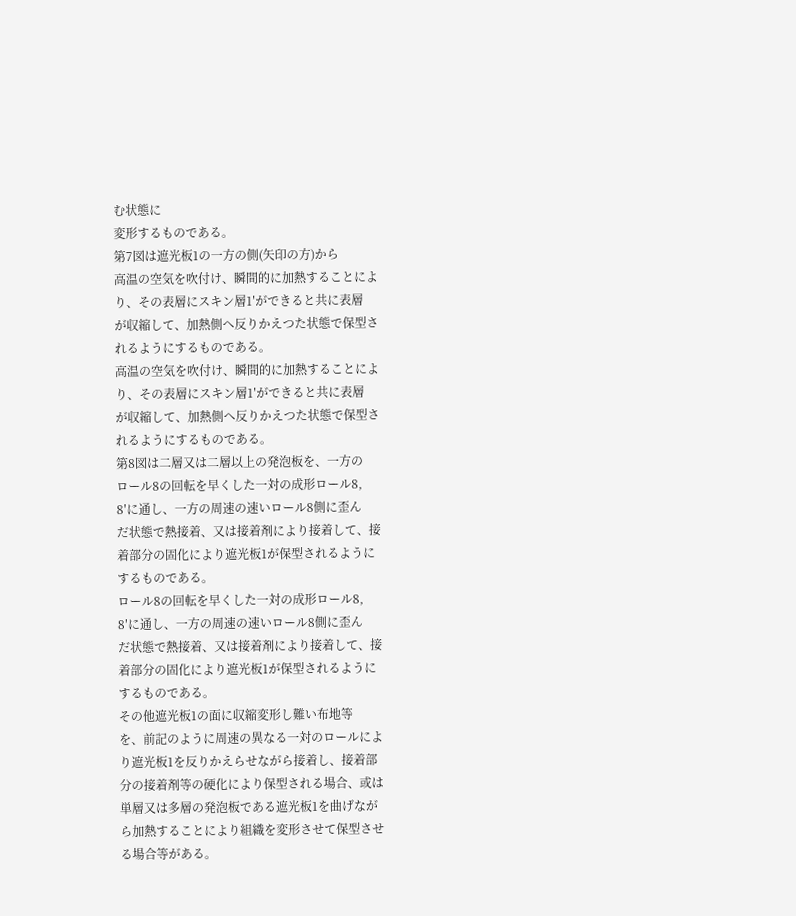む状態に
変形するものである。
第7図は遮光板1の一方の側(矢印の方)から
高温の空気を吹付け、瞬間的に加熱することによ
り、その表層にスキン層1′ができると共に表層
が収縮して、加熱側へ反りかえつた状態で保型さ
れるようにするものである。
高温の空気を吹付け、瞬間的に加熱することによ
り、その表層にスキン層1′ができると共に表層
が収縮して、加熱側へ反りかえつた状態で保型さ
れるようにするものである。
第8図は二層又は二層以上の発泡板を、一方の
ロール8の回転を早くした一対の成形ロール8,
8′に通し、一方の周速の速いロール8側に歪ん
だ状態で熱接着、又は接着剤により接着して、接
着部分の固化により遮光板1が保型されるように
するものである。
ロール8の回転を早くした一対の成形ロール8,
8′に通し、一方の周速の速いロール8側に歪ん
だ状態で熱接着、又は接着剤により接着して、接
着部分の固化により遮光板1が保型されるように
するものである。
その他遮光板1の面に収縮変形し難い布地等
を、前記のように周速の異なる一対のロールによ
り遮光板1を反りかえらせながら接着し、接着部
分の接着剤等の硬化により保型される場合、或は
単層又は多層の発泡板である遮光板1を曲げなが
ら加熱することにより組織を変形させて保型させ
る場合等がある。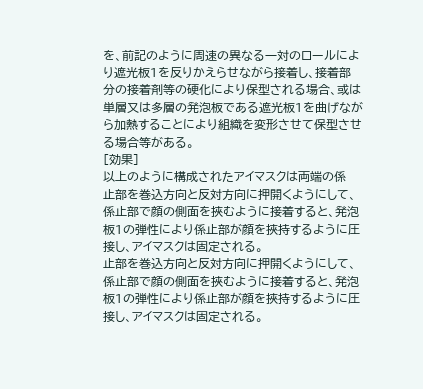を、前記のように周速の異なる一対のロールによ
り遮光板1を反りかえらせながら接着し、接着部
分の接着剤等の硬化により保型される場合、或は
単層又は多層の発泡板である遮光板1を曲げなが
ら加熱することにより組織を変形させて保型させ
る場合等がある。
[効果]
以上のように構成されたアイマスクは両端の係
止部を巻込方向と反対方向に押開くようにして、
係止部で顔の側面を挾むように接着すると、発泡
板1の弾性により係止部が顔を挾持するように圧
接し、アイマスクは固定される。
止部を巻込方向と反対方向に押開くようにして、
係止部で顔の側面を挾むように接着すると、発泡
板1の弾性により係止部が顔を挾持するように圧
接し、アイマスクは固定される。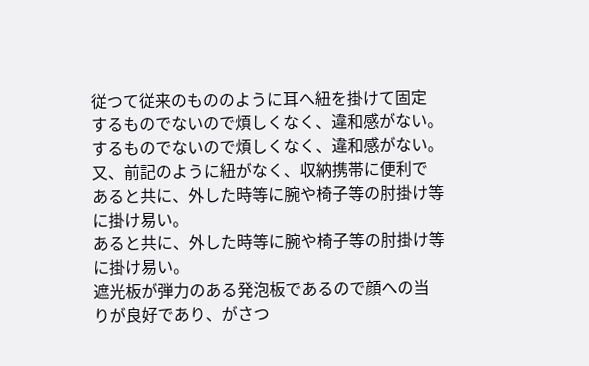従つて従来のもののように耳へ紐を掛けて固定
するものでないので煩しくなく、違和感がない。
するものでないので煩しくなく、違和感がない。
又、前記のように紐がなく、収納携帯に便利で
あると共に、外した時等に腕や椅子等の肘掛け等
に掛け易い。
あると共に、外した時等に腕や椅子等の肘掛け等
に掛け易い。
遮光板が弾力のある発泡板であるので顔への当
りが良好であり、がさつ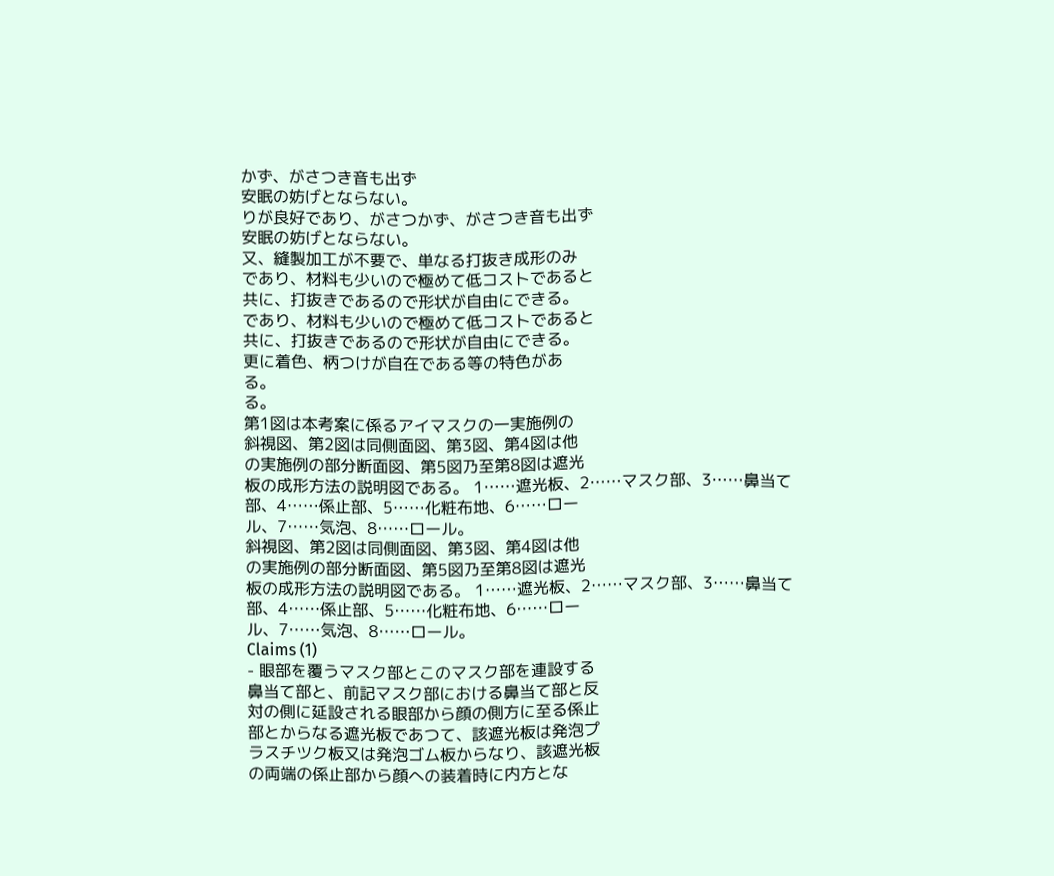かず、がさつき音も出ず
安眠の妨げとならない。
りが良好であり、がさつかず、がさつき音も出ず
安眠の妨げとならない。
又、縫製加工が不要で、単なる打抜き成形のみ
であり、材料も少いので極めて低コストであると
共に、打抜きであるので形状が自由にできる。
であり、材料も少いので極めて低コストであると
共に、打抜きであるので形状が自由にできる。
更に着色、柄つけが自在である等の特色があ
る。
る。
第1図は本考案に係るアイマスクの一実施例の
斜視図、第2図は同側面図、第3図、第4図は他
の実施例の部分断面図、第5図乃至第8図は遮光
板の成形方法の説明図である。 1……遮光板、2……マスク部、3……鼻当て
部、4……係止部、5……化粧布地、6……ロー
ル、7……気泡、8……ロール。
斜視図、第2図は同側面図、第3図、第4図は他
の実施例の部分断面図、第5図乃至第8図は遮光
板の成形方法の説明図である。 1……遮光板、2……マスク部、3……鼻当て
部、4……係止部、5……化粧布地、6……ロー
ル、7……気泡、8……ロール。
Claims (1)
- 眼部を覆うマスク部とこのマスク部を連設する
鼻当て部と、前記マスク部における鼻当て部と反
対の側に延設される眼部から顔の側方に至る係止
部とからなる遮光板であつて、該遮光板は発泡プ
ラスチツク板又は発泡ゴム板からなり、該遮光板
の両端の係止部から顔への装着時に内方とな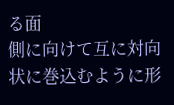る面
側に向けて互に対向状に巻込むように形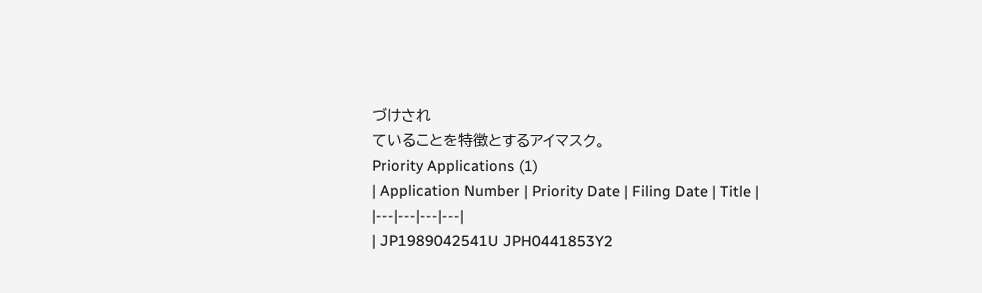づけされ
ていることを特徴とするアイマスク。
Priority Applications (1)
| Application Number | Priority Date | Filing Date | Title |
|---|---|---|---|
| JP1989042541U JPH0441853Y2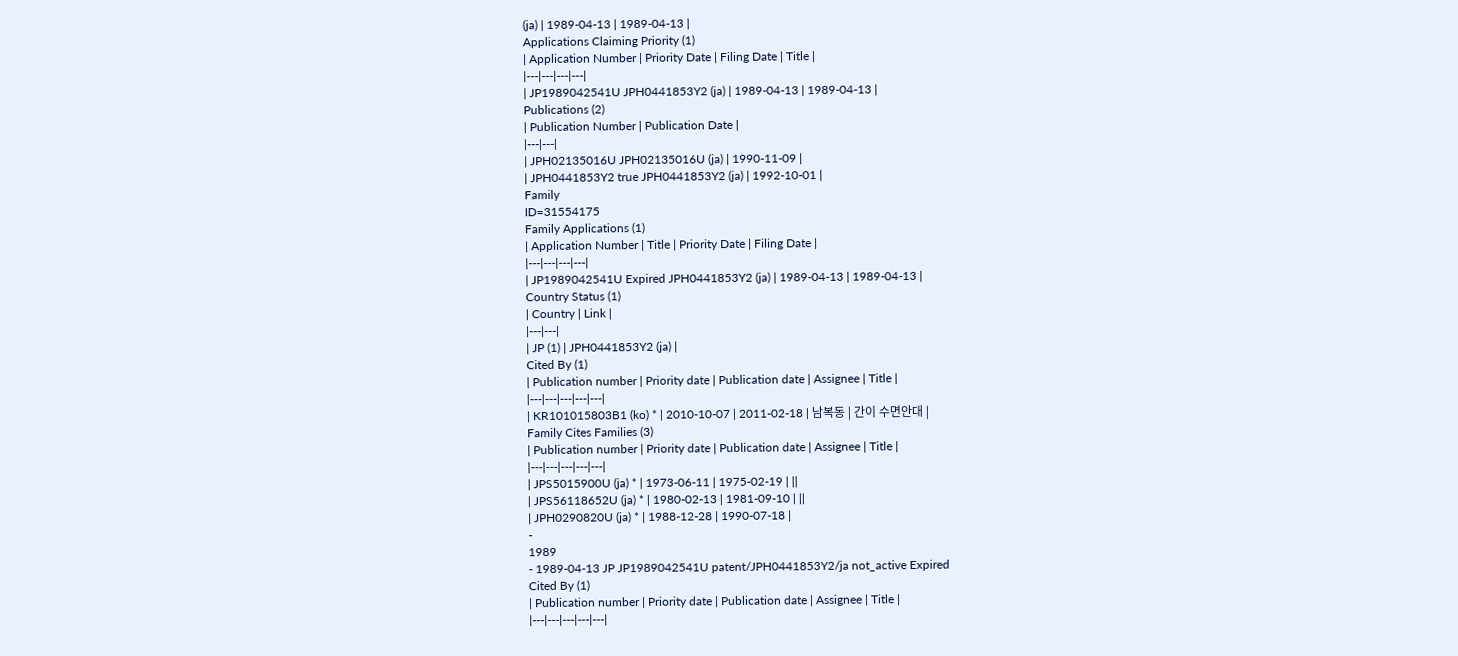(ja) | 1989-04-13 | 1989-04-13 |
Applications Claiming Priority (1)
| Application Number | Priority Date | Filing Date | Title |
|---|---|---|---|
| JP1989042541U JPH0441853Y2 (ja) | 1989-04-13 | 1989-04-13 |
Publications (2)
| Publication Number | Publication Date |
|---|---|
| JPH02135016U JPH02135016U (ja) | 1990-11-09 |
| JPH0441853Y2 true JPH0441853Y2 (ja) | 1992-10-01 |
Family
ID=31554175
Family Applications (1)
| Application Number | Title | Priority Date | Filing Date |
|---|---|---|---|
| JP1989042541U Expired JPH0441853Y2 (ja) | 1989-04-13 | 1989-04-13 |
Country Status (1)
| Country | Link |
|---|---|
| JP (1) | JPH0441853Y2 (ja) |
Cited By (1)
| Publication number | Priority date | Publication date | Assignee | Title |
|---|---|---|---|---|
| KR101015803B1 (ko) * | 2010-10-07 | 2011-02-18 | 남복동 | 간이 수면안대 |
Family Cites Families (3)
| Publication number | Priority date | Publication date | Assignee | Title |
|---|---|---|---|---|
| JPS5015900U (ja) * | 1973-06-11 | 1975-02-19 | ||
| JPS56118652U (ja) * | 1980-02-13 | 1981-09-10 | ||
| JPH0290820U (ja) * | 1988-12-28 | 1990-07-18 |
-
1989
- 1989-04-13 JP JP1989042541U patent/JPH0441853Y2/ja not_active Expired
Cited By (1)
| Publication number | Priority date | Publication date | Assignee | Title |
|---|---|---|---|---|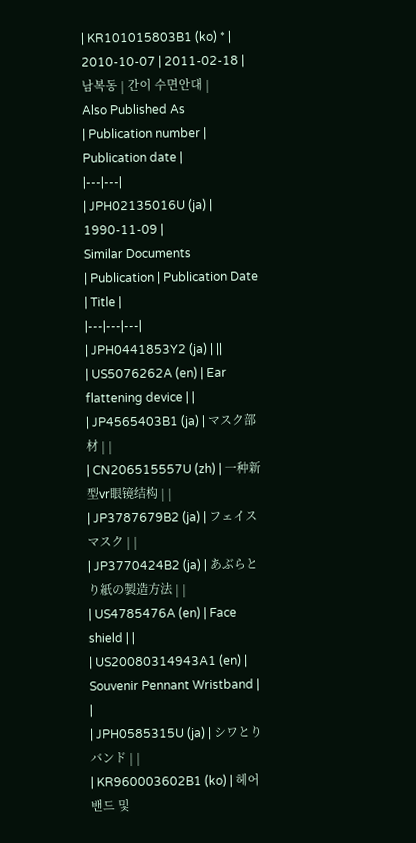| KR101015803B1 (ko) * | 2010-10-07 | 2011-02-18 | 남복동 | 간이 수면안대 |
Also Published As
| Publication number | Publication date |
|---|---|
| JPH02135016U (ja) | 1990-11-09 |
Similar Documents
| Publication | Publication Date | Title |
|---|---|---|
| JPH0441853Y2 (ja) | ||
| US5076262A (en) | Ear flattening device | |
| JP4565403B1 (ja) | マスク部材 | |
| CN206515557U (zh) | 一种新型vr眼镜结构 | |
| JP3787679B2 (ja) | フェイスマスク | |
| JP3770424B2 (ja) | あぶらとり紙の製造方法 | |
| US4785476A (en) | Face shield | |
| US20080314943A1 (en) | Souvenir Pennant Wristband | |
| JPH0585315U (ja) | シワとりバンド | |
| KR960003602B1 (ko) | 헤어밴드 및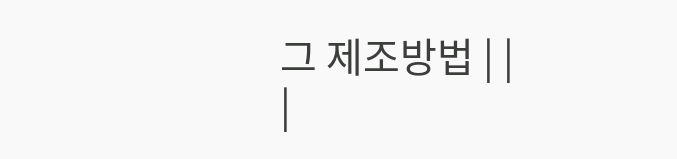그 제조방법 | |
|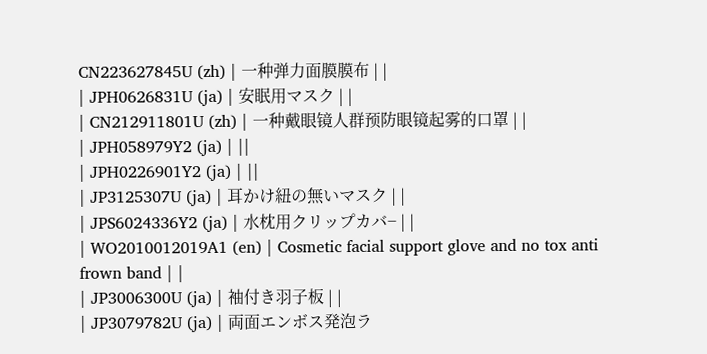CN223627845U (zh) | 一种弹力面膜膜布 | |
| JPH0626831U (ja) | 安眠用マスク | |
| CN212911801U (zh) | 一种戴眼镜人群预防眼镜起雾的口罩 | |
| JPH058979Y2 (ja) | ||
| JPH0226901Y2 (ja) | ||
| JP3125307U (ja) | 耳かけ紐の無いマスク | |
| JPS6024336Y2 (ja) | 水枕用クリップカバ− | |
| WO2010012019A1 (en) | Cosmetic facial support glove and no tox anti frown band | |
| JP3006300U (ja) | 袖付き羽子板 | |
| JP3079782U (ja) | 両面エンボス発泡ラ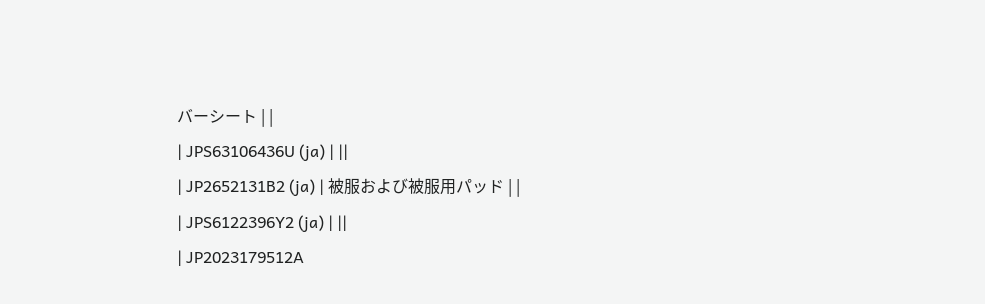バーシート | |
| JPS63106436U (ja) | ||
| JP2652131B2 (ja) | 被服および被服用パッド | |
| JPS6122396Y2 (ja) | ||
| JP2023179512A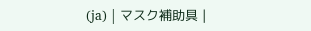(ja) | マスク補助具 |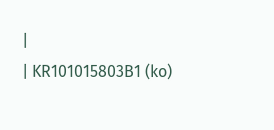|
| KR101015803B1 (ko)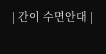| 간이 수면안대 |